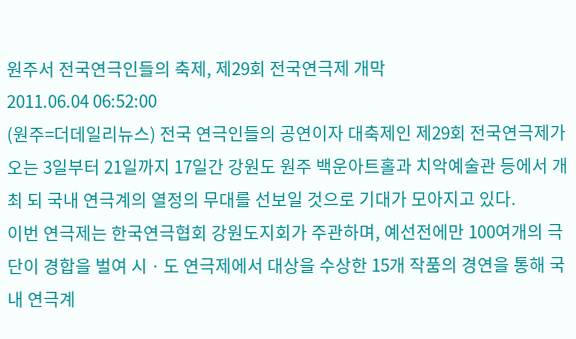원주서 전국연극인들의 축제, 제29회 전국연극제 개막
2011.06.04 06:52:00
(원주=더데일리뉴스) 전국 연극인들의 공연이자 대축제인 제29회 전국연극제가 오는 3일부터 21일까지 17일간 강원도 원주 백운아트홀과 치악예술관 등에서 개최 되 국내 연극계의 열정의 무대를 선보일 것으로 기대가 모아지고 있다.
이번 연극제는 한국연극협회 강원도지회가 주관하며, 예선전에만 100여개의 극단이 경합을 벌여 시ㆍ도 연극제에서 대상을 수상한 15개 작품의 경연을 통해 국내 연극계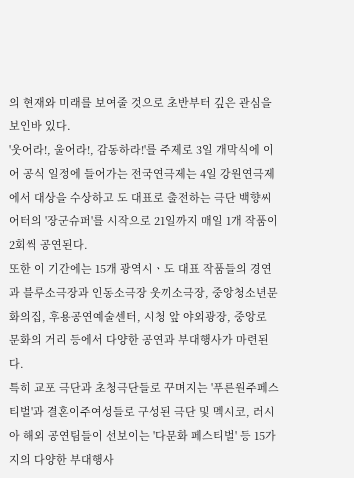의 현재와 미래를 보여줄 것으로 초반부터 깊은 관심을 보인바 있다.
'웃어라!, 울어라!, 감동하라!'를 주제로 3일 개막식에 이어 공식 일정에 들어가는 전국연극제는 4일 강원연극제에서 대상을 수상하고 도 대표로 출전하는 극단 백향씨어터의 '장군슈퍼'를 시작으로 21일까지 매일 1개 작품이 2회씩 공연된다.
또한 이 기간에는 15개 광역시ㆍ도 대표 작품들의 경연과 블루소극장과 인동소극장 웃끼소극장, 중앙청소년문화의집, 후용공연예술센터, 시청 앞 야외광장, 중앙로 문화의 거리 등에서 다양한 공연과 부대행사가 마련된다.
특히 교포 극단과 초청극단들로 꾸며지는 '푸른원주페스티벌'과 결혼이주여성들로 구성된 극단 및 멕시코, 러시아 해외 공연팀들이 선보이는 '다문화 페스티벌' 등 15가지의 다양한 부대행사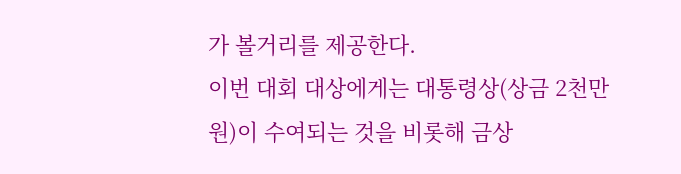가 볼거리를 제공한다.
이번 대회 대상에게는 대통령상(상금 2천만원)이 수여되는 것을 비롯해 금상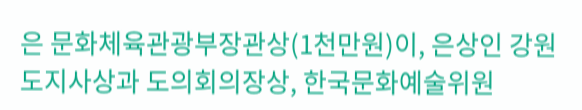은 문화체육관광부장관상(1천만원)이, 은상인 강원도지사상과 도의회의장상, 한국문화예술위원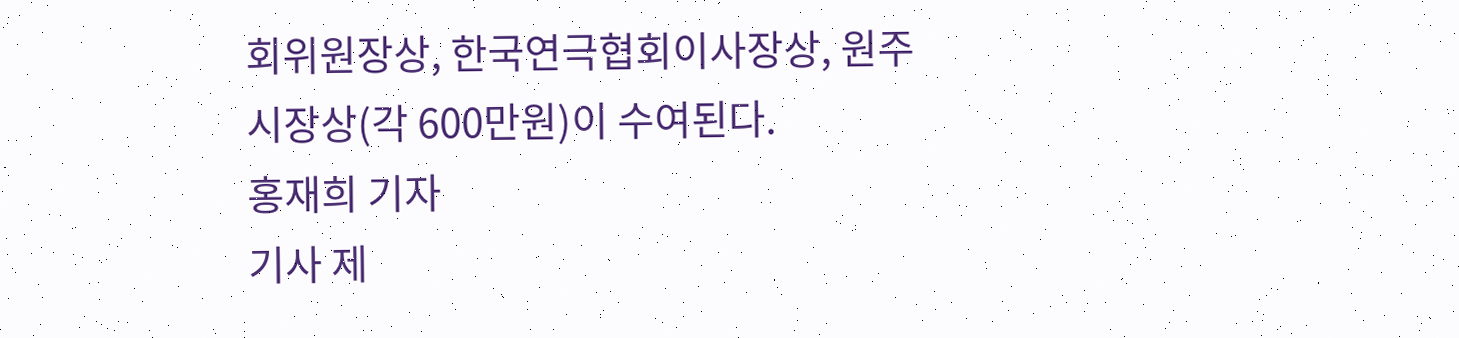회위원장상, 한국연극협회이사장상, 원주시장상(각 600만원)이 수여된다.
홍재희 기자
기사 제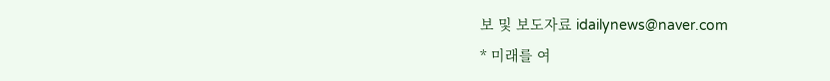보 및 보도자료 idailynews@naver.com
* 미래를 여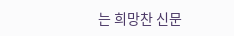는 희망찬 신문